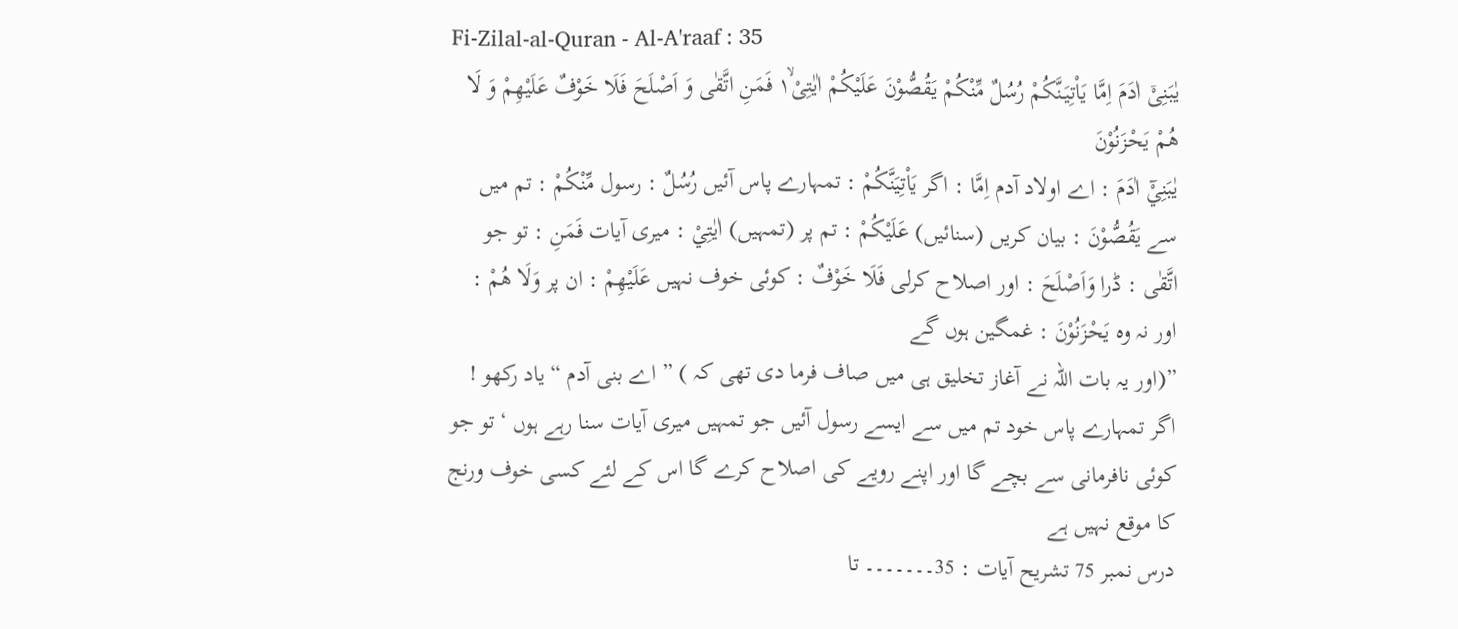Fi-Zilal-al-Quran - Al-A'raaf : 35
یٰبَنِیْۤ اٰدَمَ اِمَّا یَاْتِیَنَّكُمْ رُسُلٌ مِّنْكُمْ یَقُصُّوْنَ عَلَیْكُمْ اٰیٰتِیْ١ۙ فَمَنِ اتَّقٰى وَ اَصْلَحَ فَلَا خَوْفٌ عَلَیْهِمْ وَ لَا هُمْ یَحْزَنُوْنَ
يٰبَنِيْٓ اٰدَمَ : اے اولاد آدم اِمَّا : اگر يَاْتِيَنَّكُمْ : تمہارے پاس آئیں رُسُلٌ : رسول مِّنْكُمْ : تم میں سے يَقُصُّوْنَ : بیان کریں (سنائیں) عَلَيْكُمْ : تم پر (تمہیں) اٰيٰتِيْ : میری آیات فَمَنِ : تو جو اتَّقٰى : ڈرا وَاَصْلَحَ : اور اصلاح کرلی فَلَا خَوْفٌ : کوئی خوف نہیں عَلَيْهِمْ : ان پر وَلَا هُمْ : اور نہ وہ يَحْزَنُوْنَ : غمگین ہوں گے
”(اور یہ بات اللہ نے آغاز تخلیق ہی میں صاف فرما دی تھی کہ ) ” اے بنی آدم “ یاد رکھو ! اگر تمہارے پاس خود تم میں سے ایسے رسول آئیں جو تمہیں میری آیات سنا رہے ہوں ‘ تو جو کوئی نافرمانی سے بچے گا اور اپنے رویے کی اصلاح کرے گا اس کے لئے کسی خوف ورنج کا موقع نہیں ہے
درس نمبر 75 تشریح آیات : 35۔۔۔۔۔۔۔ تا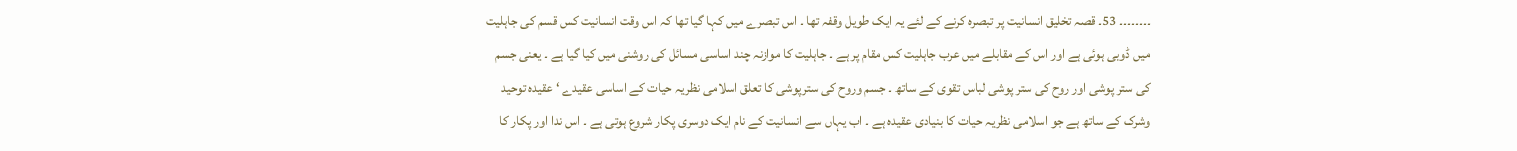۔۔۔۔۔۔۔۔ 53۔ قصہ تخلیق انسانیت پر تبصرہ کرنے کے لئے یہ ایک طویل وقفہ تھا ۔ اس تبصرے میں کہا گیا تھا کہ اس وقت انسانیت کس قسم کی جاہلیت میں ڈوبی ہوئی ہے اور اس کے مقابلے میں عرب جاہلیت کس مقام پر ہے ۔ جاہلیت کا موازنہ چند اساسی مسائل کی روشنی میں کیا گیا ہے ۔ یعنی جسم کی ستر پوشی اور روح کی ستر پوشی لباس تقوی کے ساتھ ۔ جسم وروح کی سترپوشی کا تعلق اسلامی نظریہ حیات کے اساسی عقیدے ‘ عقیدہ توحید وشرک کے ساتھ ہے جو اسلامی نظریہ حیات کا بنیادی عقیدہ ہے ۔ اب یہاں سے انسانیت کے نام ایک دوسری پکار شروع ہوتی ہے ۔ اس ندا اور پکار کا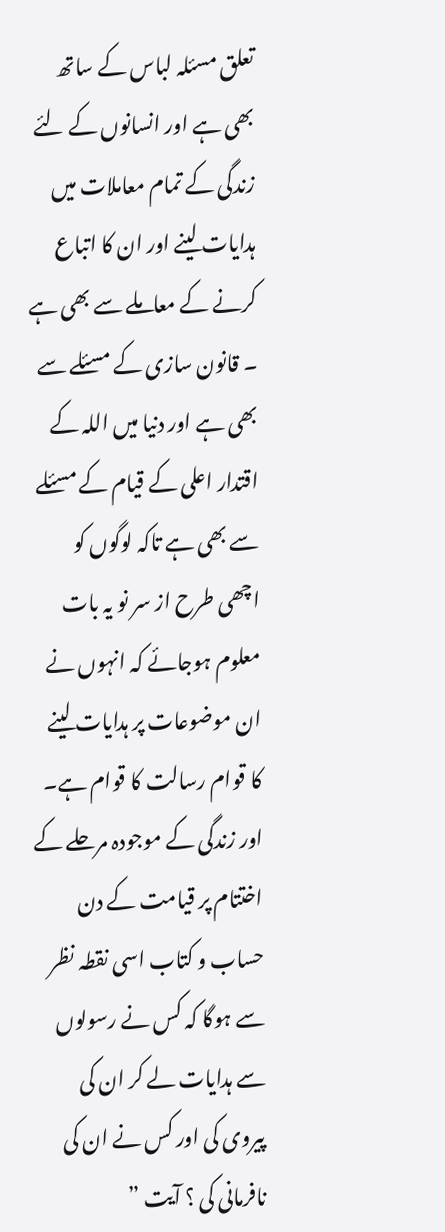تعلق مسئلہ لباس کے ساتھ بھی ہے اور انسانوں کے لئے زندگی کے تمام معاملات میں ہدایات لینے اور ان کا اتباع کرنے کے معاملے سے بھی ہے ۔ قانون سازی کے مسئلے سے بھی ہے اور دنیا میں اللہ کے اقتدار اعلی کے قیام کے مسئلے سے بھی ہے تاکہ لوگوں کو اچھی طرح از سر نو یہ بات معلوم ہوجائے کہ انہوں نے ان موضوعات پر ہدایات لینے کا قوام رسالت کا قوام ہے۔ اور زندگی کے موجودہ مرحلے کے اختتام پر قیامت کے دن حساب و کتاب اسی نقطہ نظر سے ہوگا کہ کس نے رسولوں سے ہدایات لے کر ان کی پیروی کی اور کس نے ان کی نافرمانی کی ؟ آیت ”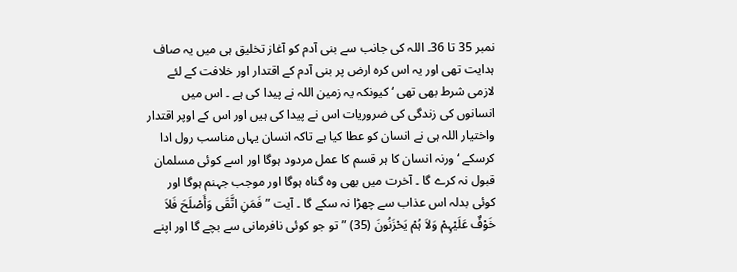نمبر 35 تا 36۔ اللہ کی جانب سے بنی آدم کو آغاز تخلیق ہی میں یہ صاف ہدایت تھی اور یہ اس کرہ ارض پر بنی آدم کے اقتدار اور خلافت کے لئے لازمی شرط بھی تھی ‘ کیونکہ یہ زمین اللہ نے پیدا کی ہے ۔ اس میں انسانوں کی زندگی کی ضروریات اس نے پیدا کی ہیں اور اس کے اوپر اقتدار واختیار اللہ ہی نے انسان کو عطا کیا ہے تاکہ انسان یہاں مناسب رول ادا کرسکے ‘ ورنہ انسان کا ہر قسم کا عمل مردود ہوگا اور اسے کوئی مسلمان قبول نہ کرے گا ۔ آخرت میں بھی وہ گناہ ہوگا اور موجب جہنم ہوگا اور کوئی بدلہ اس عذاب سے چھڑا نہ سکے گا ۔ آیت ” فَمَنِ اتَّقَی وَأَصْلَحَ فَلاَ خَوْفٌ عَلَیْہِمْ وَلاَ ہُمْ یَحْزَنُونَ (35) ” تو جو کوئی نافرمانی سے بچے گا اور اپنے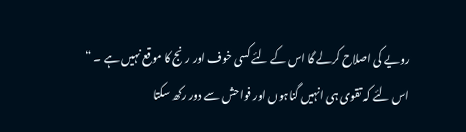رویے کی اصلاح کرلے گا اس کے لئے کسی خوف اور رنج کا موقع نہیں ہے ۔ “ اس لئے کہ تقوی ہی انہیں گناہوں اور فواحش سے دور رکھ سکتا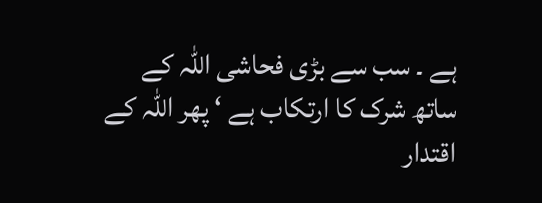ہے ۔ سب سے بڑی فحاشی اللہ کے ساتھ شرک کا ارتکاب ہے ‘ پھر اللہ کے اقتدار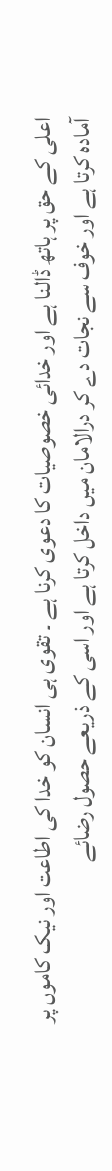اعلی کے حق پر ہاتھ ڈالنا ہے اور خدائی خصوصیات کا دعوی کرنا ہے ۔ تقوی ہی انسان کو خدا کی اطاعت اور نیک کاموں پر آمادہ کرتا ہے اور خوف سے نجات دے کر درالامان میں داخل کرتا ہے اور اسی کے ذریعے حصول رضائے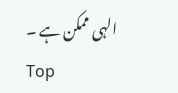الہی ممکن ہے ۔
Top